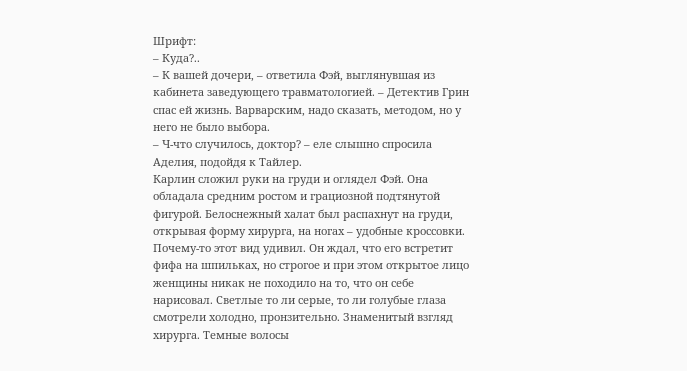Шрифт:
– Куда?..
– К вашей дочери, – ответила Фэй, выглянувшая из кабинета заведующего травматологией. – Детектив Грин спас ей жизнь. Варварским, надо сказать, методом, но у него не было выбора.
– Ч-что случилось, доктор? – еле слышно спросила Аделия, подойдя к Тайлер.
Карлин сложил руки на груди и оглядел Фэй. Она обладала средним ростом и грациозной подтянутой фигурой. Белоснежный халат был распахнут на груди, открывая форму хирурга, на ногах – удобные кроссовки. Почему-то этот вид удивил. Он ждал, что его встретит фифа на шпильках, но строгое и при этом открытое лицо женщины никак не походило на то, что он себе нарисовал. Светлые то ли серые, то ли голубые глаза смотрели холодно, пронзительно. Знаменитый взгляд хирурга. Темные волосы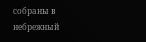собраны в небрежный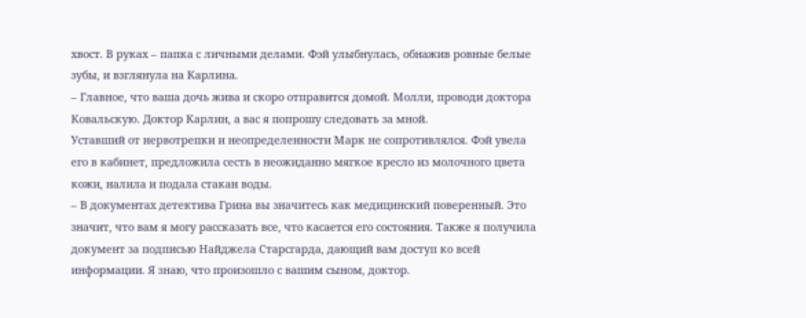хвост. В руках – папка с личными делами. Фэй улыбнулась, обнажив ровные белые зубы, и взглянула на Карлина.
– Главное, что ваша дочь жива и скоро отправится домой. Молли, проводи доктора Ковальскую. Доктор Карлин, а вас я попрошу следовать за мной.
Уставший от нервотрепки и неопределенности Марк не сопротивлялся. Фэй увела его в кабинет, предложила сесть в неожиданно мягкое кресло из молочного цвета кожи, налила и подала стакан воды.
– В документах детектива Грина вы значитесь как медицинский поверенный. Это значит, что вам я могу рассказать все, что касается его состояния. Также я получила документ за подписью Найджела Старсгарда, дающий вам доступ ко всей информации. Я знаю, что произошло с вашим сыном, доктор.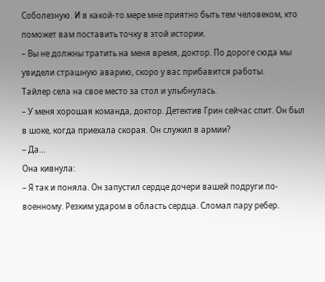Соболезную. И в какой-то мере мне приятно быть тем человеком, кто поможет вам поставить точку в этой истории.
– Вы не должны тратить на меня время, доктор. По дороге сюда мы увидели страшную аварию, скоро у вас прибавится работы.
Тайлер села на свое место за стол и улыбнулась.
– У меня хорошая команда, доктор. Детектив Грин сейчас спит. Он был в шоке, когда приехала скорая. Он служил в армии?
– Да…
Она кивнула:
– Я так и поняла. Он запустил сердце дочери вашей подруги по-военному. Резким ударом в область сердца. Сломал пару ребер.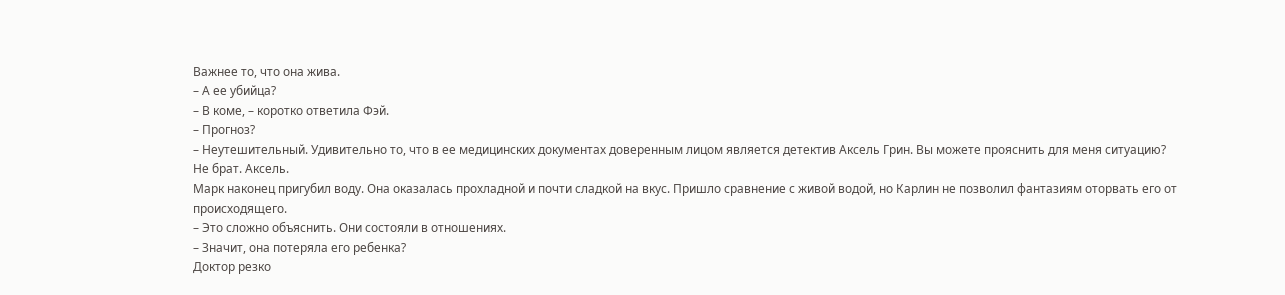Важнее то, что она жива.
– А ее убийца?
– В коме, – коротко ответила Фэй.
– Прогноз?
– Неутешительный. Удивительно то, что в ее медицинских документах доверенным лицом является детектив Аксель Грин. Вы можете прояснить для меня ситуацию?
Не брат. Аксель.
Марк наконец пригубил воду. Она оказалась прохладной и почти сладкой на вкус. Пришло сравнение с живой водой, но Карлин не позволил фантазиям оторвать его от происходящего.
– Это сложно объяснить. Они состояли в отношениях.
– Значит, она потеряла его ребенка?
Доктор резко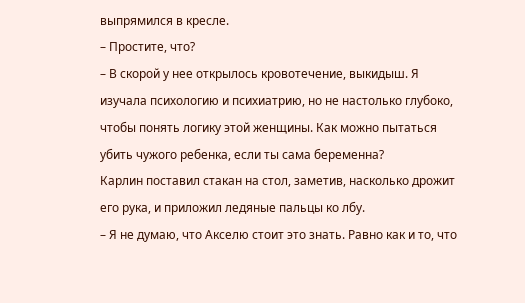выпрямился в кресле.
– Простите, что?
– В скорой у нее открылось кровотечение, выкидыш. Я изучала психологию и психиатрию, но не настолько глубоко, чтобы понять логику этой женщины. Как можно пытаться убить чужого ребенка, если ты сама беременна?
Карлин поставил стакан на стол, заметив, насколько дрожит его рука, и приложил ледяные пальцы ко лбу.
– Я не думаю, что Акселю стоит это знать. Равно как и то, что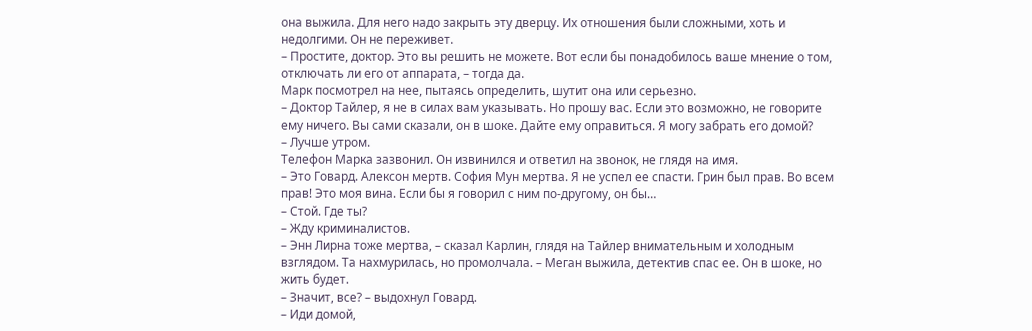она выжила. Для него надо закрыть эту дверцу. Их отношения были сложными, хоть и недолгими. Он не переживет.
– Простите, доктор. Это вы решить не можете. Вот если бы понадобилось ваше мнение о том, отключать ли его от аппарата, – тогда да.
Марк посмотрел на нее, пытаясь определить, шутит она или серьезно.
– Доктор Тайлер, я не в силах вам указывать. Но прошу вас. Если это возможно, не говорите ему ничего. Вы сами сказали, он в шоке. Дайте ему оправиться. Я могу забрать его домой?
– Лучше утром.
Телефон Марка зазвонил. Он извинился и ответил на звонок, не глядя на имя.
– Это Говард. Алексон мертв. София Мун мертва. Я не успел ее спасти. Грин был прав. Во всем прав! Это моя вина. Если бы я говорил с ним по-другому, он бы…
– Стой. Где ты?
– Жду криминалистов.
– Энн Лирна тоже мертва, – сказал Карлин, глядя на Тайлер внимательным и холодным взглядом. Та нахмурилась, но промолчала. – Меган выжила, детектив спас ее. Он в шоке, но жить будет.
– Значит, все? – выдохнул Говард.
– Иди домой,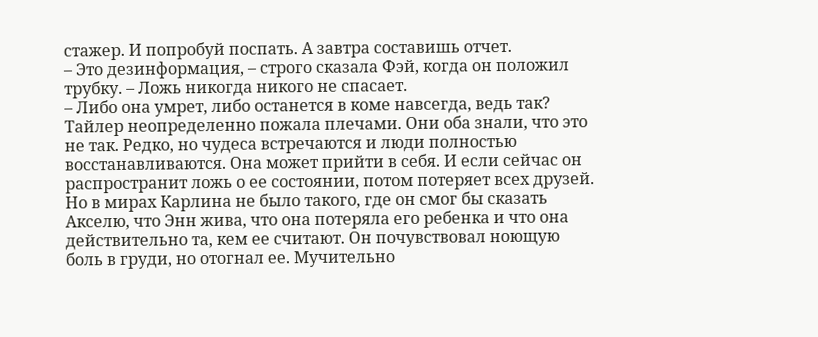стажер. И попробуй поспать. А завтра составишь отчет.
– Это дезинформация, – строго сказала Фэй, когда он положил трубку. – Ложь никогда никого не спасает.
– Либо она умрет, либо останется в коме навсегда, ведь так?
Тайлер неопределенно пожала плечами. Они оба знали, что это не так. Редко, но чудеса встречаются и люди полностью восстанавливаются. Она может прийти в себя. И если сейчас он распространит ложь о ее состоянии, потом потеряет всех друзей. Но в мирах Карлина не было такого, где он смог бы сказать Акселю, что Энн жива, что она потеряла его ребенка и что она действительно та, кем ее считают. Он почувствовал ноющую боль в груди, но отогнал ее. Мучительно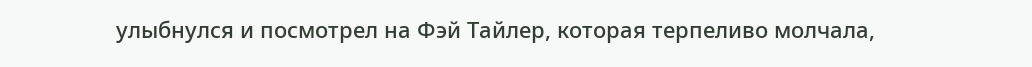улыбнулся и посмотрел на Фэй Тайлер, которая терпеливо молчала,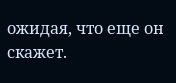ожидая, что еще он скажет.